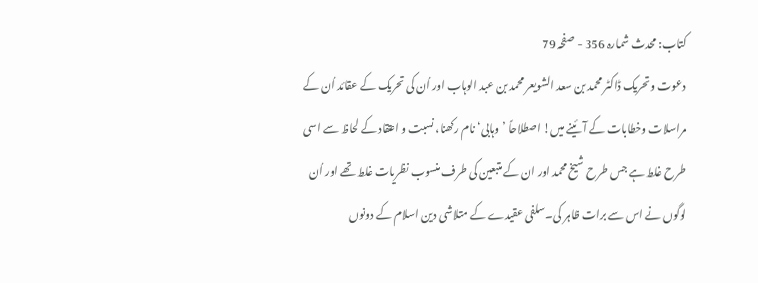کتاب: محدث شمارہ 356 - صفحہ 79
دعوت وتحریک ڈاکٹر محمد بن سعد الشویعر محمد بن عبد الوہاب اور اُن کی تحریک کے عقائد اُن کے مراسلات وخطابات کے آئینے میں! اصطلاحاً ’وہابی‘ نام رکھنا، نسبت و اعتقاد کے لحاظ سے اسی طرح غلط ہے جس طرح شیخ محمد اور ان کے متبعین کی طرف منسوب نظریات غلط تھے اور اُن لوگوں نے اس سے برات ظاہر کی۔سلفی عقیدے کے متلاشی دین اسلام کے دونوں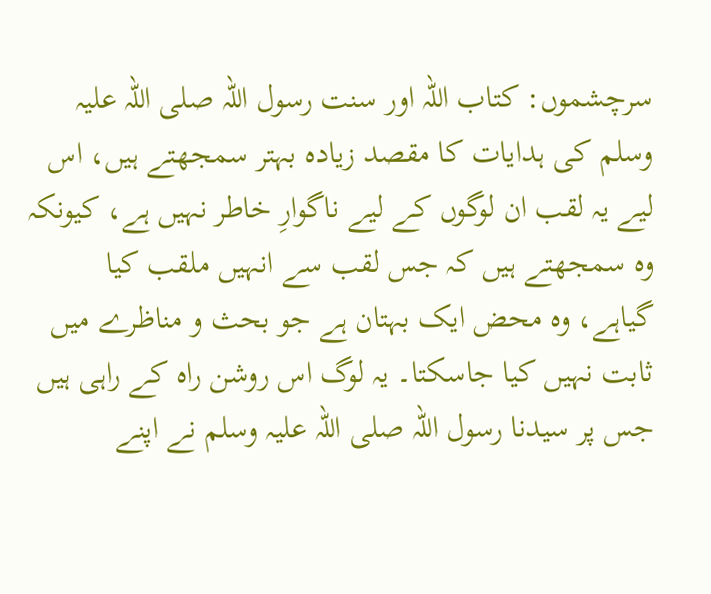سرچشموں: کتاب اللہ اور سنت رسول اللہ صلی اللہ علیہ وسلم کی ہدایات کا مقصد زیادہ بہتر سمجھتے ہیں، اس لیے یہ لقب ان لوگوں کے لیے ناگوارِ خاطر نہیں ہے، کیونکہ وہ سمجھتے ہیں کہ جس لقب سے انہیں ملقب کیا گیاہے، وہ محض ایک بہتان ہے جو بحث و مناظرے میں ثابت نہیں کیا جاسکتا۔ یہ لوگ اس روشن راہ کے راہی ہیں جس پر سیدنا رسول اللہ صلی اللہ علیہ وسلم نے اپنے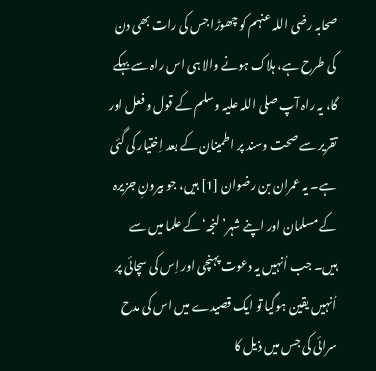صحابہ رضی اللہ عنہم کو چھوڑا جس کی رات بھی دن کی طرح ہے، ہلاک ہونے والا ہی اس راہ سے بہکے گا، یہ راہ آپ صلی اللہ علیہ وسلم کے قول و فعل اور تقریر سے صحت وسند پر اطمینان کے بعد اِختیار کی گئی ہے۔ یہ عمران بن رضوان [1] ہیں، جو بیرونِ جزیرہ کے مسلمان اور اپنے شہر’لنجہ‘کے علما میں سے ہیں۔ جب اُنہیں یہ دعوت پہنچی اور اِس کی سچائی پر اُنہیں یقین ہوگیا تو ایک قصیدے میں اس کی مدح سرائی کی جس میں ذیل کا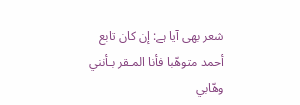شعر بھی آیا ہے: إن کان تابع أحمد متوهّبا فأنا المـقر بـأنني وهّابي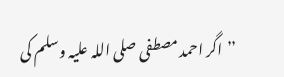’’اگر احمد مصطفی صلی اللہ علیہ وسلم کی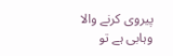پیروی کرنے والا وہابی ہے تو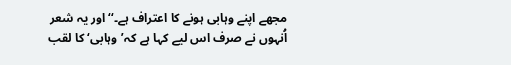مجھے اپنے وہابی ہونے کا اعتراف ہے۔‘‘ اور یہ شعر اُنہوں نے صرف اس لیے کہا ہے کہ’وہابی‘ کا لقب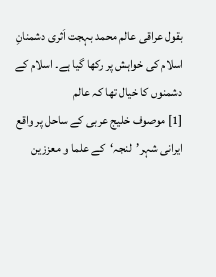بقول عراقی عالم محمد بہجت اَثری دشمنانِ اسلام کی خواہش پر رکھا گیا ہے۔ اسلام کے دشمنوں کا خیال تھا کہ عالم
[1] موصوف خلیج عربی کے ساحل پر واقع ایرانی شہر’لنجہ‘کے علما و معززین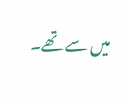میں سے تھے۔